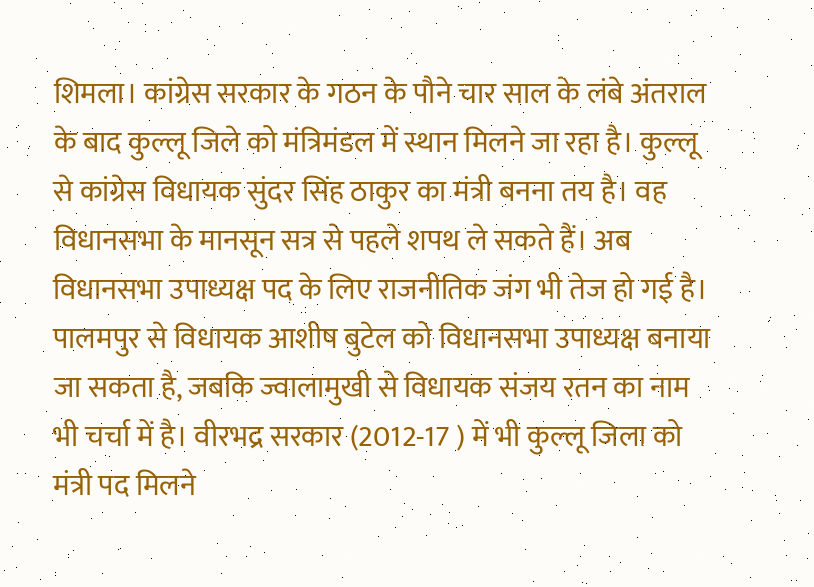शिमला। कांग्रेस सरकार के गठन के पौने चार साल के लंबे अंतराल के बाद कुल्लू जिले को मंत्रिमंडल में स्थान मिलने जा रहा है। कुल्लू से कांग्रेस विधायक सुंदर सिंह ठाकुर का मंत्री बनना तय है। वह विधानसभा के मानसून सत्र से पहले शपथ ले सकते हैं। अब विधानसभा उपाध्यक्ष पद के लिए राजनीतिक जंग भी तेज हो गई है।
पालमपुर से विधायक आशीष बुटेल को विधानसभा उपाध्यक्ष बनाया जा सकता है, जबकि ज्वालामुखी से विधायक संजय रतन का नाम भी चर्चा में है। वीरभद्र सरकार (2012-17 ) में भी कुल्लू जिला को मंत्री पद मिलने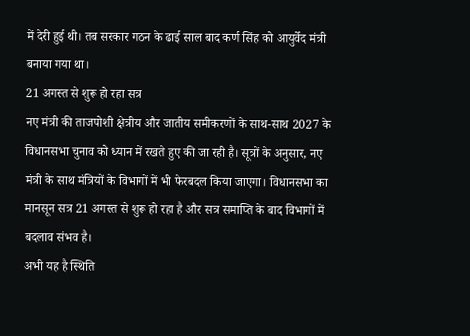में देरी हुई थी। तब सरकार गठन के ढाई साल बाद कर्ण सिंह को आयुर्वेद मंत्री बनाया गया था।
21 अगस्त से शुरू हो रहा सत्र
नए मंत्री की ताजपोशी क्षेत्रीय और जातीय समीकरणों के साथ-साथ 2027 के विधानसभा चुनाव को ध्यान में रखते हुए की जा रही है। सूत्रों के अनुसार, नए मंत्री के साथ मंत्रियों के विभागों में भी फेरबदल किया जाएगा। विधानसभा का मानसून सत्र 21 अगस्त से शुरू हो रहा है और सत्र समाप्ति के बाद विभागों में बदलाव संभव है।
अभी यह है स्थिति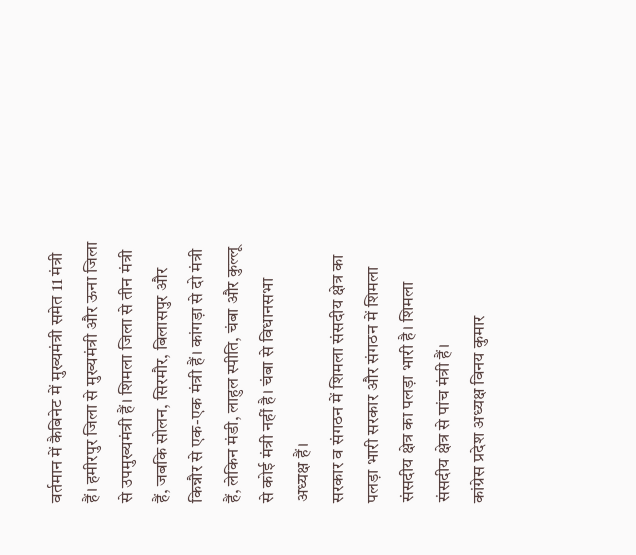वर्तमान में कैबिनेट में मुख्यमंत्री समेत 11 मंत्री हैं। हमीरपुर जिला से मुख्यमंत्री और ऊना जिला से उपमुख्यमंत्री हैं। शिमला जिला से तीन मंत्री हैं, जबकि सोलन, सिरमौर, बिलासपुर और किन्नौर से एक-एक मंत्री हैं। कांगड़ा से दो मंत्री हैं, लेकिन मंडी, लाहुल स्पीति, चंबा और कुल्लू से कोई मंत्री नहीं है। चंबा से विधानसभा अध्यक्ष हैं।
सरकार व संगठन में शिमला संसदीय क्षेत्र का पलड़ा भारी सरकार और संगठन में शिमला संसदीय क्षेत्र का पलड़ा भारी है। शिमला संसदीय क्षेत्र से पांच मंत्री हैं।
कांग्रेस प्रदेश अध्यक्ष विनय कुमार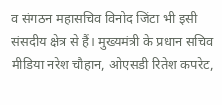व संगठन महासचिव विनोद जिंटा भी इसी संसदीय क्षेत्र से हैं। मुख्यमंत्री के प्रधान सचिव मीडिया नरेश चौहान, ओएसडी रितेश कपरेट,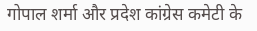गोपाल शर्मा और प्रदेश कांग्रेस कमेटी के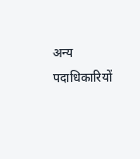अन्य पदाधिकारियों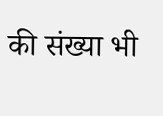की संख्या भी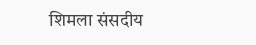शिमला संसदीय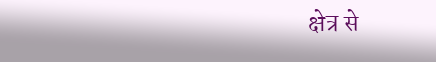क्षेत्र से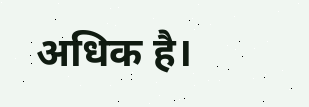अधिक है।